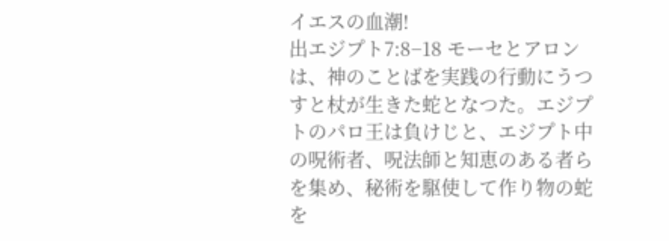イエスの血潮!
出エジプト7:8−18 モーセとアロンは、神のことばを実践の行動にうつすと杖が生きた蛇となつた。エジプトのパロ王は負けじと、エジプト中の呪術者、呪法師と知恵のある者らを集め、秘術を駆使して作り物の蛇を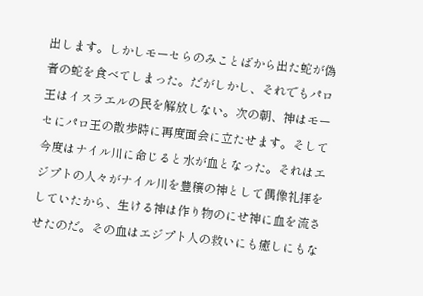出します。しかしモーセらのみことばから出た蛇が偽者の蛇を食べてしまった。だがしかし、それでもパロ王はイスラエルの民を解放しない。次の朝、神はモーセにパロ王の散歩時に再度面会に立たせます。そして今度はナイル川に命じると水が血となった。それはエジプトの人々がナイル川を豊穣の神として偶像礼拝をしていたから、生ける神は作り物のにせ神に血を流させたのだ。その血はエジプト人の救いにも癒しにもな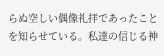らぬ空しい偶像礼拝であったことを知らせている。私達の信じる神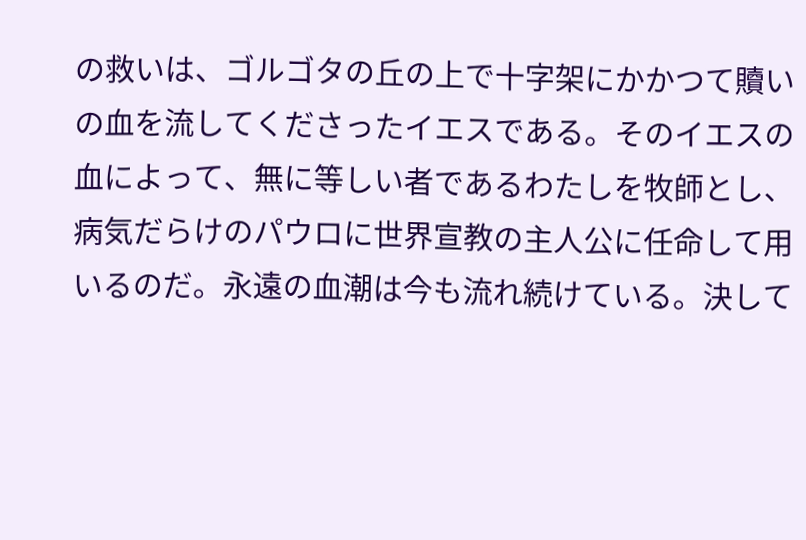の救いは、ゴルゴタの丘の上で十字架にかかつて贖いの血を流してくださったイエスである。そのイエスの血によって、無に等しい者であるわたしを牧師とし、病気だらけのパウロに世界宣教の主人公に任命して用いるのだ。永遠の血潮は今も流れ続けている。決して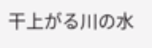干上がる川の水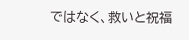ではなく、救いと祝福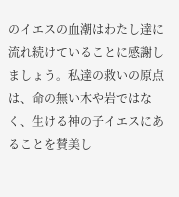のイエスの血潮はわたし達に流れ続けていることに感謝しましょう。私達の救いの原点は、命の無い木や岩ではなく、生ける神の子イエスにあることを賛美し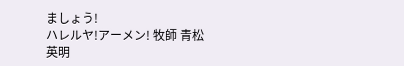ましょう!
ハレルヤ!アーメン! 牧師 青松英明